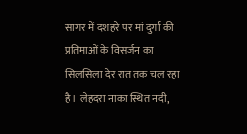सागर में दशहरे पर मां दुर्गा की प्रतिमाओं के विसर्जन का सिलसिला देर रात तक चल रहा है। लेहदरा नाका स्थित नदी,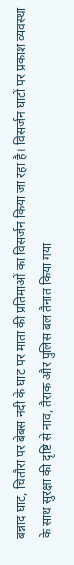बन्नाद घाट, चितौरा पर बेबस नदी के घाट पर माता की प्रतिमाओं का विसर्जन किया जा रहा है। विसर्जन घाटों पर प्रकाश व्यवस्था के साथ सुरक्षा की दृष्टि से नाव, तैराक और पुलिस बल तैनात किया गया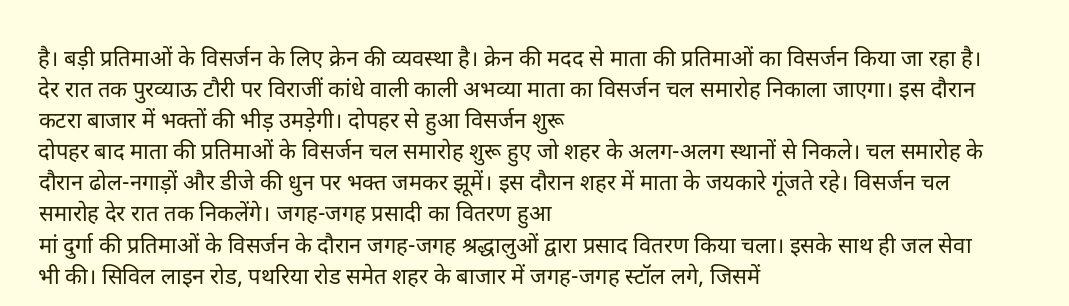है। बड़ी प्रतिमाओं के विसर्जन के लिए क्रेन की व्यवस्था है। क्रेन की मदद से माता की प्रतिमाओं का विसर्जन किया जा रहा है। देर रात तक पुरव्याऊ टौरी पर विराजीं कांधे वाली काली अभव्या माता का विसर्जन चल समारोह निकाला जाएगा। इस दौरान कटरा बाजार में भक्तों की भीड़ उमड़ेगी। दोपहर से हुआ विसर्जन शुरू
दोपहर बाद माता की प्रतिमाओं के विसर्जन चल समारोह शुरू हुए जो शहर के अलग-अलग स्थानों से निकले। चल समारोह के दौरान ढोल-नगाड़ों और डीजे की धुन पर भक्त जमकर झूमें। इस दौरान शहर में माता के जयकारे गूंजते रहे। विसर्जन चल समारोह देर रात तक निकलेंगे। जगह-जगह प्रसादी का वितरण हुआ
मां दुर्गा की प्रतिमाओं के विसर्जन के दौरान जगह-जगह श्रद्धालुओं द्वारा प्रसाद वितरण किया चला। इसके साथ ही जल सेवा भी की। सिविल लाइन रोड, पथरिया रोड समेत शहर के बाजार में जगह-जगह स्टॉल लगे, जिसमें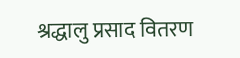श्रद्धालु प्रसाद वितरण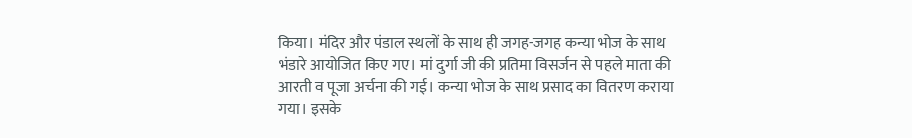किया। मंदिर और पंडाल स्थलों के साथ ही जगह-जगह कन्या भोज के साथ भंडारे आयोजित किए गए। मां दुर्गा जी की प्रतिमा विसर्जन से पहले माता की आरती व पूजा अर्चना की गई। कन्या भोज के साथ प्रसाद का वितरण कराया गया। इसके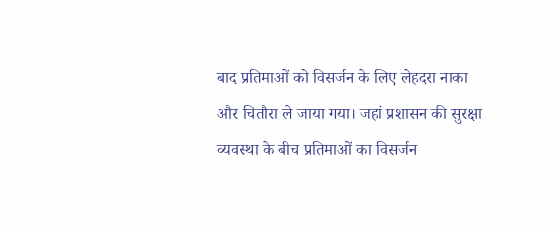बाद प्रतिमाओं को विसर्जन के लिए लेहदरा नाका और चितौरा ले जाया गया। जहां प्रशासन की सुरक्षा व्यवस्था के बीच प्रतिमाओं का विसर्जन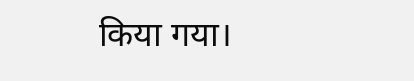किया गया।